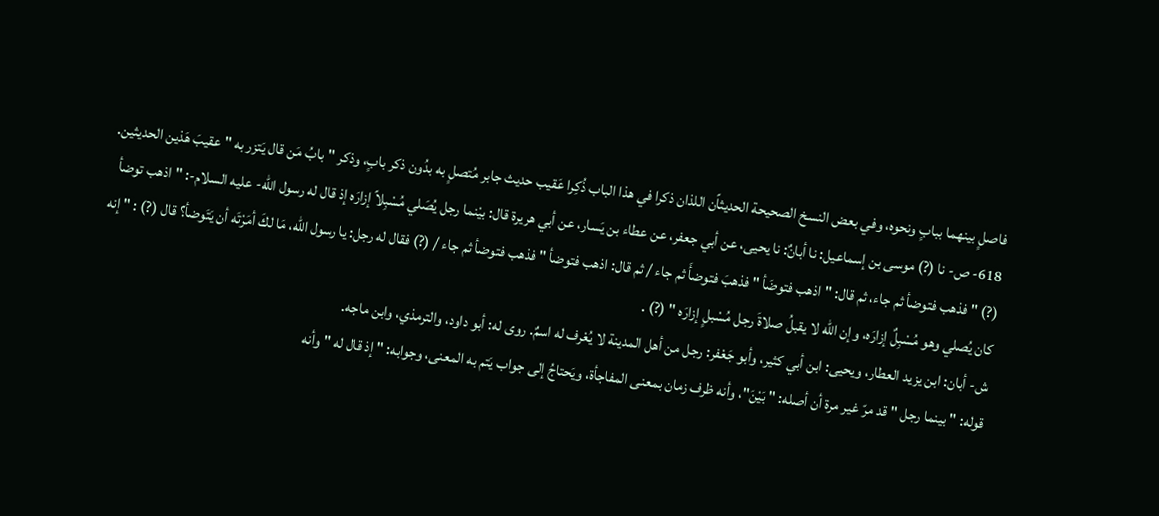فاصلٍ بينهما ببابٍ ونحوه، وفي بعض النسخ الصحيحة الحديثاًن اللذان ذكرا في هذا الباب ذُكِرا عَقيب حديث جابر مُتصلٍ به بدُون ذكر بابٍ، وذكر "بابُ مَن قال يَتزر به " عقيبَ هَذين الحديثين.
618- ص- نا (?) موسى بن إسماعيل: نا أبانٌ: نا يحيى، عن أبي جعفر، عن عطاء بن يَسار، عن أبي هريرة قال: بيْنما رجل يُصَلي مُسْبِلاً إزارَه إذ قال له رسول الله- عليه السلام-: " اذهب توضأ (?) " فذهب فتوضأ ثم جاء، ثم قال: " اذهب فتوضَأ " فذهبَ فتوضأَ ثم جاء / ثم قال: اذهب فتوضأ " فذهب فتوضأ ثم جاء / (?) فقال له رجل: يا رسول الله، مَا لكَ أمَرْتَه أن يَتَوضأ؟ قال (?) : " إنه كان يُصلي وهو مُسْبِلٌ إزارَه، وإن الله لا يقبلُ صلاةَ رجل مُسْبلٍ إزارَه " (?) .
ش- أبان: ابن يزيد العطار، ويحيى: ابن أبي كثير، وأبو جَعْفر: رجل من أهل المدينة لا يُعْرف له اسمٌ. روى له: أبو داود، والترمذي، وابن ماجه.
قوله: " بينما رجل " قد مرّ غير مرة أن أصله: " بَيْنَ"، وأنه ظرف زمان بمعنى المفاجأة، ويَحتاجُ إلى جواب يَتم به المعنى، وجوابه: " إذ قال له " وأنه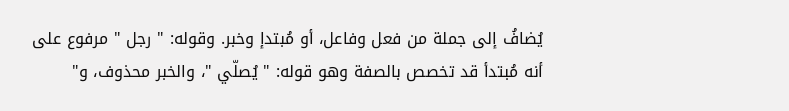يُضافُ إلى جملة من فعل وفاعل، أو مُبتدإ وخبر. وقوله: " رجل " مرفوع على أنه مُبتدأ قد تخصص بالصفة وهو قوله: " يُصلّي "، والخبر محذوف، و"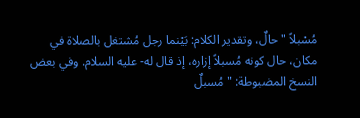مُسْبلاً " حالٌ، وتقدير الكلام: بَيْنما رجل مُشتغل بالصلاة في مكان، حال كونه مُسبلاً إزاره، إذ قال له- عليه السلام. وفي بعض النسخ المضبوطة: " مُسبلٌ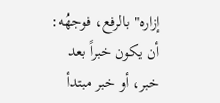إزاره" بالرفع، فوجهُه: أن يكون خبراً بعد خبر، أو خبر مبتدأ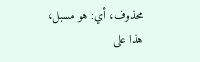محذوف، أي: هو مسبل، هذا على